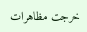خرجت مظاهرات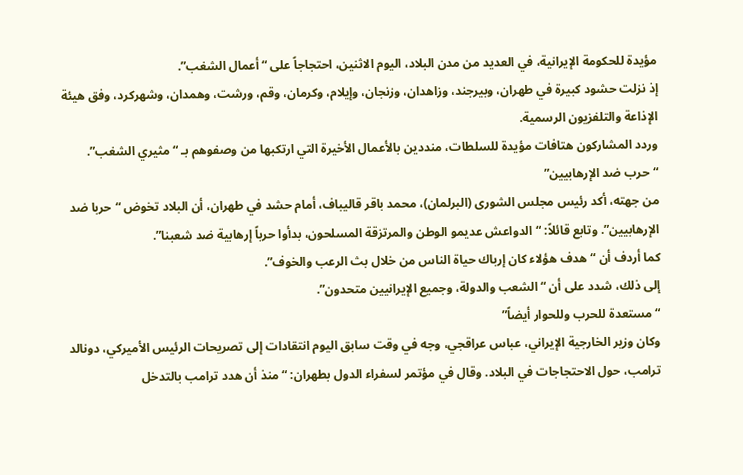مؤيدة للحكومة الإيرانية، في العديد من مدن البلاد، اليوم الاثنين، احتجاجاً على “أعمال الشغب”.
إذ نزلت حشود كبيرة في طهران، وبيرجند، وزاهدان، وزنجان، وإيلام، وكرمان، وقم، ورشت، وهمدان، وشهركرد، وفق هيئة الإذاعة والتلفزيون الرسمية.
وردد المشاركون هتافات مؤيدة للسلطات، منددين بالأعمال الأخيرة التي ارتكبها من وصفوهم بـ “مثيري الشغب”.
“حرب ضد الإرهابيين”
من جهته، أكد رئيس مجلس الشورى (البرلمان)، محمد باقر قاليباف، أمام حشد في طهران، أن البلاد تخوض “حربا ضد الإرهابيين”. وتابع قائلاً: “الدواعش عديمو الوطن والمرتزقة المسلحون، بدأوا حرباً إرهابية ضد شعبنا”.
كما أردف أن “هدف هؤلاء كان إرباك حياة الناس من خلال بث الرعب والخوف”.
إلى ذلك، شدد على أن “الشعب والدولة، وجميع الإيرانيين متحدون”.
“مستعدة للحرب وللحوار أيضاً”
وكان وزير الخارجية الإيراني، عباس عراقجي، وجه في وقت سابق اليوم انتقادات إلى تصريحات الرئيس الأميركي، دونالد ترامب، حول الاحتجاجات في البلاد. وقال في مؤتمر لسفراء الدول بطهران: “منذ أن هدد ترامب بالتدخل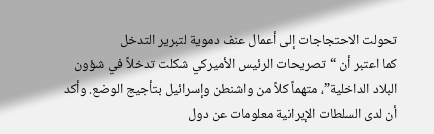تحولت الاحتجاجات إلى أعمال عنف دموية لتبرير التدخل
كما اعتبر أن “تصريحات الرئيس الأميركي شكلت تدخلاً في شؤون البلاد الداخلية”، متهماً كلاً من واشنطن وإسرائيل بتأجيج الوضع. وأكد أن لدى السلطات الإيرانية معلومات عن دول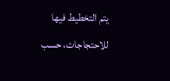يتم التخطيط فيها للاحتجاجات، حسب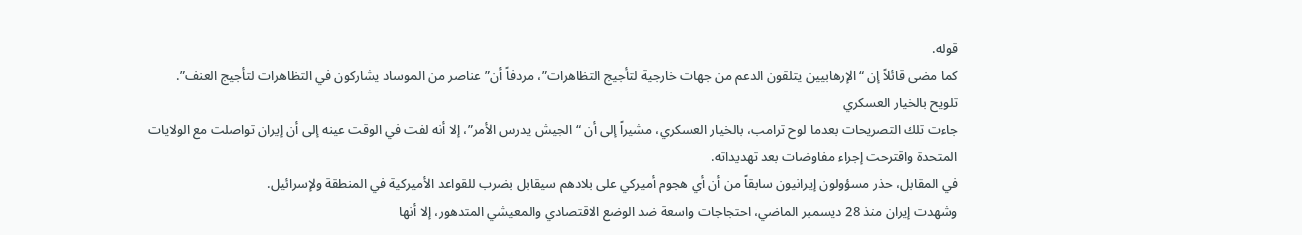قوله.
كما مضى قائلاً إن “الإرهابيين يتلقون الدعم من جهات خارجية لتأجيج التظاهرات”، مردفاً أن”عناصر من الموساد يشاركون في التظاهرات لتأجيج العنف”.
تلويح بالخيار العسكري
جاءت تلك التصريحات بعدما لوح ترامب، بالخيار العسكري، مشيراً إلى أن “الجيش يدرس الأمر”، إلا أنه لفت في الوقت عينه إلى أن إيران تواصلت مع الولايات المتحدة واقترحت إجراء مفاوضات بعد تهديداته.
في المقابل، حذر مسؤولون إيرانيون سابقاً من أن أي هجوم أميركي على بلادهم سيقابل بضرب للقواعد الأميركية في المنطقة ولإسرائيل.
وشهدت إيران منذ 28 ديسمبر الماضي، احتجاجات واسعة ضد الوضع الاقتصادي والمعيشي المتدهور، إلا أنها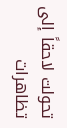تحولت لاحقاً إلى تظاهرات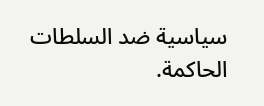سياسية ضد السلطات الحاكمة.